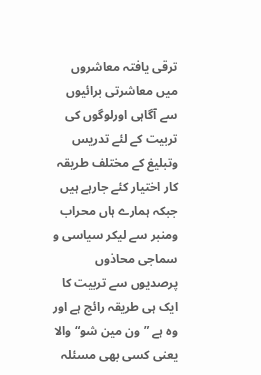ترقی یافتہ معاشروں میں معاشرتی برائیوں سے آگاہی اورلوگوں کی تربیت کے لئے تدریس وتبلیغ کے مختلف طریقہ کار اختیار کئے جارہے ہیں جبکہ ہمارے ہاں محراب ومنبر سے لیکر سیاسی و سماجی محاذوں پرصدیوں سے تربیت کا ایک ہی طریقہ رائج ہے اور وہ ہے ”ون مین شو“والا یعنی کسی بھی مسئلہ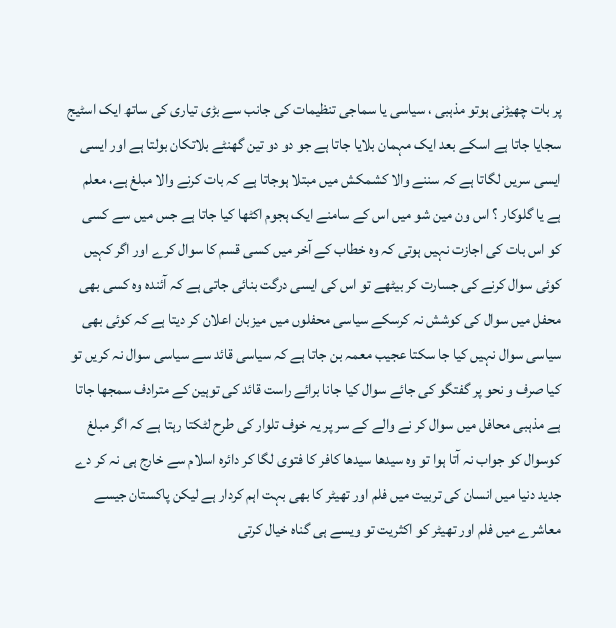پر بات چھیڑنی ہوتو مذہبی ، سیاسی یا سماجی تنظیمات کی جانب سے بڑی تیاری کی ساتھ ایک اسٹیج سجایا جاتا ہے اسکے بعد ایک مہمان بلایا جاتا ہے جو دو دو تین گھنٹے بلاتکان بولتا ہے اور ایسی ایسی سریں لگاتا ہے کہ سننے والا کشمکش میں مبتلا ہوجاتا ہے کہ بات کرنے والا مبلغ ہے، معلم ہے یا گلوکار ؟ اس ون مین شو میں اس کے سامنے ایک ہجوم اکٹھا کیا جاتا ہے جس میں سے کسی کو اس بات کی اجازت نہیں ہوتی کہ وہ خطاب کے آخر میں کسی قسم کا سوال کرے اور اگر کہیں کوئی سوال کرنے کی جسارت کر بیٹھے تو اس کی ایسی درگت بنائی جاتی ہے کہ آئندہ وہ کسی بھی محفل میں سوال کی کوشش نہ کرسکے سیاسی محفلوں میں میزبان اعلان کر دیتا ہے کہ کوئی بھی سیاسی سوال نہیں کیا جا سکتا عجیب معمہ بن جاتا ہے کہ سیاسی قائد سے سیاسی سوال نہ کریں تو کیا صرف و نحو پر گفتگو کی جائے سوال کیا جانا برائے راست قائد کی توہین کے مترادف سمجھا جاتا ہے مذہبی محافل میں سوال کر نے والے کے سر پر یہ خوف تلوار کی طرح لٹکتا رہتا ہے کہ اگر مبلغ کوسوال کو جواب نہ آتا ہوا تو وہ سیدھا سیدھا کافر کا فتوی لگا کر دائرہ اسلام سے خارج ہی نہ کر دے جدید دنیا میں انسان کی تربیت میں فلم اور تھیٹر کا بھی بہت اہم کردار ہے لیکن پاکستان جیسے معاشرے میں فلم اور تھیٹر کو اکثریت تو ویسے ہی گناہ خیال کرتی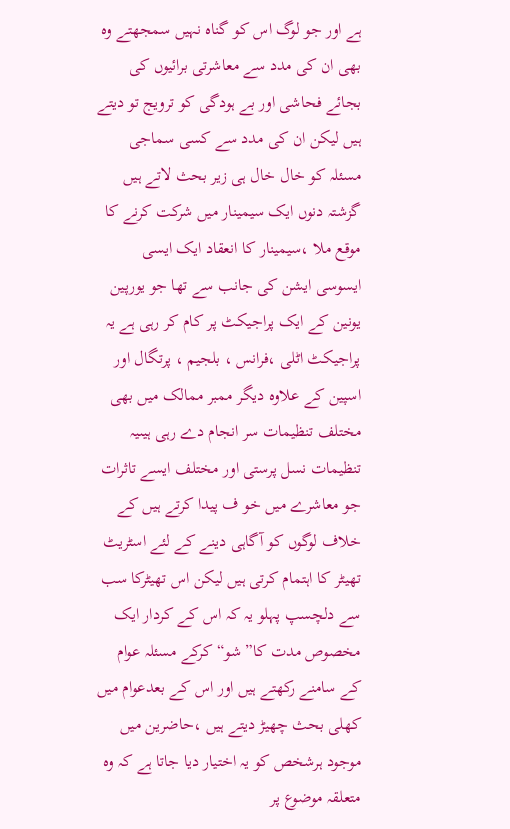ہے اور جو لوگ اس کو گناہ نہیں سمجھتے وہ بھی ان کی مدد سے معاشرتی برائیوں کی بجائے فحاشی اور بے ہودگی کو ترویج تو دیتے ہیں لیکن ان کی مدد سے کسی سماجی مسئلہ کو خال خال ہی زیر بحث لاتے ہیں
گزشتہ دنوں ایک سیمینار میں شرکت کرنے کا موقع ملا ،سیمینار کا انعقاد ایک ایسی ایسوسی ایشن کی جانب سے تھا جو یورپین یونین کے ایک پراجیکٹ پر کام کر رہی ہے یہ پراجیکٹ اٹلی ،فرانس ، بلجیم ، پرتگال اور اسپین کے علاوہ دیگر ممبر ممالک میں بھی مختلف تنظیمات سر انجام دے رہی ہیںیہ تنظیمات نسل پرستی اور مختلف ایسے تاثرات جو معاشرے میں خو ف پیدا کرتے ہیں کے خلاف لوگوں کو آگاہی دینے کے لئے اسٹریٹ تھیٹر کا اہتمام کرتی ہیں لیکن اس تھیٹرکا سب سے دلچسپ پہلو یہ کہ اس کے کردار ایک مخصوص مدت کا” شو“ کرکے مسئلہ عوام کے سامنے رکھتے ہیں اور اس کے بعدعوام میں کھلی بحث چھیڑ دیتے ہیں ،حاضرین میں موجود ہرشخص کو یہ اختیار دیا جاتا ہے کہ وہ متعلقہ موضوع پر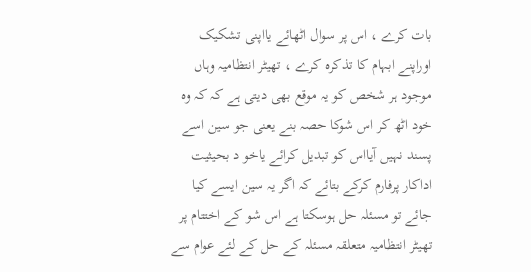بات کرے ، اس پر سوال اٹھائے یااپنی تشکیک اوراپنے ابہام کا تذکرہ کرے ، تھیٹر انتظامیہ وہاں موجود ہر شخص کو یہ موقع بھی دیتی ہے کہ کہ وہ خود اٹھ کر اس شوکا حصہ بنے یعنی جو سین اسے پسند نہیں آیااس کو تبدیل کرائے یاخو د بحیثیت اداکار پرفارم کرکے بتائے کہ اگر یہ سین ایسے کیا جائے تو مسئلہ حل ہوسکتا ہے اس شو کے اختتام پر تھیٹر انتظامیہ متعلقہ مسئلہ کے حل کے لئے عوام سے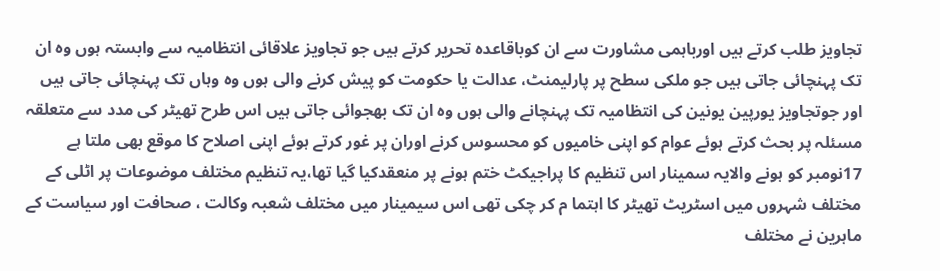تجاویز طلب کرتے ہیں اورباہمی مشاورت سے ان کوباقاعدہ تحریر کرتے ہیں جو تجاویز علاقائی انتظامیہ سے وابستہ ہوں وہ ان تک پہنچائی جاتی ہیں جو ملکی سطح پر پارلیمنٹ، عدالت یا حکومت کو پیش کرنے والی ہوں وہ وہاں تک پہنچائی جاتی ہیں اور جوتجاویز یورپین یونین کی انتظامیہ تک پہنچانے والی ہوں وہ ان تک بھجوائی جاتی ہیں اس طرح تھیٹر کی مدد سے متعلقہ مسئلہ پر بحث کرتے ہوئے عوام کو اپنی خامیوں کو محسوس کرنے اوران پر غور کرتے ہوئے اپنی اصلاح کا موقع بھی ملتا ہے
17نومبر کو ہونے والایہ سمینار اس تنظیم کا پراجیکٹ ختم ہونے پر منعقدکیا گیا تھا،یہ تنظیم مختلف موضوعات پر اٹلی کے مختلف شہروں میں اسٹریٹ تھیٹر کا اہتما م کر چکی تھی اس سیمینار میں مختلف شعبہ وکالت ، صحافت اور سیاست کے ماہرین نے مختلف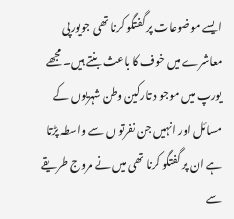ایسے موضوعات پر گفتگو کرنا تھی جویورپی معاشرے میں خوف کا باعث بنتے ہیں۔ مجھے یورپ میں موجو د تارکین وطن شہریوں کے مسائل اور انہیں جن نفرتو ں سے واسطہ پڑتا ہے ان پر گفتگو کرنا تھی میں نے مروج طریقے سے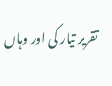تقریر تیار کی اور وہاں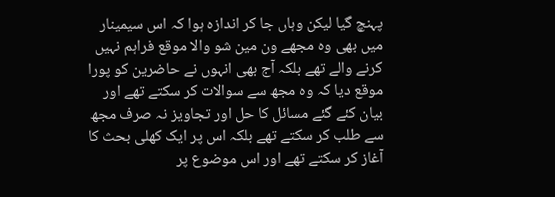پہنچ گیا لیکن وہاں جا کر اندازہ ہوا کہ اس سیمینار میں بھی وہ مجھے ون مین شو والا موقع فراہم نہیں کرنے والے تھے بلکہ آج بھی انہوں نے حاضرین کو پورا موقع دیا کہ وہ مجھ سے سوالات کر سکتے تھے اور بیان کئے گئے مسائل کا حل اور تجاویز نہ صرف مجھ سے طلب کر سکتے تھے بلکہ اس پر ایک کھلی بحث کا آغاز کر سکتے تھے اور اس موضوع پر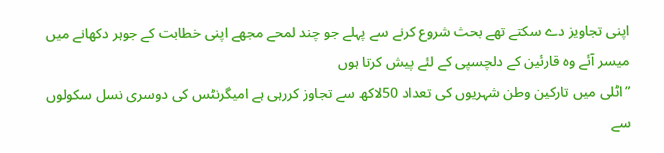اپنی تجاویز دے سکتے تھے بحث شروع کرنے سے پہلے جو چند لمحے مجھے اپنی خطابت کے جوہر دکھانے میں میسر آئے وہ قارئین کے دلچسپی کے لئے پیش کرتا ہوں
”اٹلی میں تارکین وطن شہریوں کی تعداد 50لاکھ سے تجاوز کررہی ہے امیگرنٹس کی دوسری نسل سکولوں سے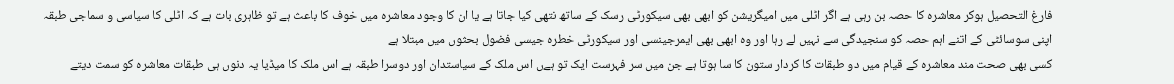فارغ التحصیل ہوکر معاشرہ کا حصہ بن رہی ہے اگر اٹلی میں امیگریشن کو ابھی بھی سیکورٹی رسک کے ساتھ نتھی کیا جاتا ہے یا ان کا وجود معاشرہ میں خوف کا باعث ہے تو ظاہری بات ہے کہ اٹلی کا سیاسی و سماجی طبقہ اپنی سوسائٹی کے اتنے اہم حصہ کو سنجیدگی سے نہیں لے رہا اور وہ ابھی بھی ایمرجینسی اور سیکورٹی خطرہ جیسی فضول بحثوں میں مبتلا ہے
کسی بھی صحت مند معاشرہ کے قیام میں دو طبقات کا کردار ستون کا سا ہوتا ہے جن میں سر فہرست ایک تو ہےں اس ملک کے سیاستدان اور دوسرا طبقہ ہے اس ملک کا میڈیا یہ دنوں ہی طبقات معاشرہ کو سمت دیتے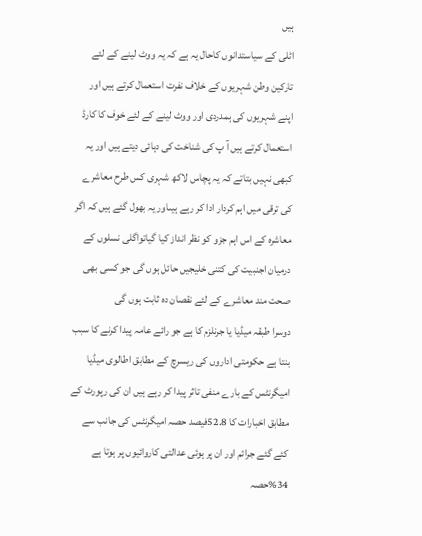ہیں
اٹلی کے سیاستدانوں کاحال یہ ہے کہ یہ ووٹ لینے کے لئے تارکین وطن شہریوں کے خلاف نفرت استعمال کرتے ہیں اور اپنے شہریوں کی ہمدردی اور ووٹ لینے کے لئے خوف کا کارڈ استعمال کرتے ہیں آ پ کی شناخت کی دہائی دیتے ہیں اور یہ کبھی نہیں بتاتے کہ یہ پچاس لاکھ شہری کس طرح معاشرے کی ترقی میں اہم کردار ادا کر رہے ہیںاور یہ بھول گئے ہیں کہ اگر معاشرہ کے اس اہم جزو کو نظر انداز کیا گیاتواگلی نسلوں کے درمیان اجنبیت کی کتنی خلیجیں حائل ہوں گی جو کسی بھی صحت مند معاشرے کے لئے نقصان دہ ثابت ہوں گی
دوسرا طبقہ میڈیا یا جرنلزم کا ہے جو رائے عامہ پیدا کرنے کا سبب بنتا ہے حکومتی اداروں کی ریسرچ کے مطابق اطالوی میڈیا امیگرنٹس کے بارے منفی تاثر پیدا کر رہے ہیں ان کی رپورٹ کے مطابق اخبارات کا 52.8فیصد حصہ امیگرنٹس کی جانب سے کئے گئے جرائم اور ان پر ہوئی عدالتی کاروائیوں پر ہوتا ہے 34%حصہ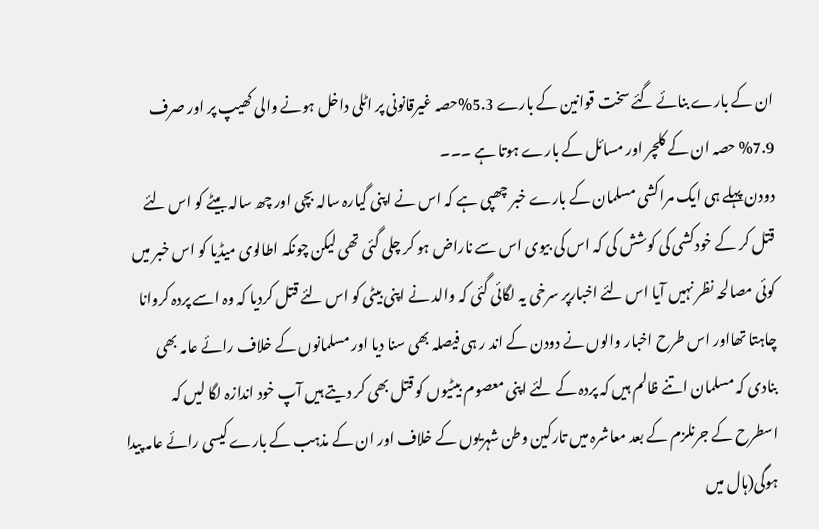ان کے بارے بنائے گئے سخت قوانین کے بارے 5.3%حصہ غیرقانونی پر اٹلی داخل ہونے والی کھیپ پر اور صرف 7.9% حصہ ان کے کلچر اور مسائل کے بارے ہوتا ہے ۔۔۔
دودن پہلے ہی ایک مراکشی مسلمان کے بارے خبر چھپی ہے کہ اس نے اپنی گیارہ سالہ بچی اور چھ سالہ بیٹے کو اس لئے قتل کر کے خودکشی کی کوشش کی کہ اس کی بیوی اس سے ناراض ہو کر چلی گئی تھی لیکن چونکہ اطالوی میڈیا کو اس خبر میں کوئی مصالحہ نظر نہیں آیا اس لئے اخبارپر سرخی یہ لگائی گئی کہ والد نے اپنی بیٹی کو اس لئے قتل کردیا کہ وہ اسے پردہ کروانا چاہتا تھااور اس طرح اخبار والوں نے دودن کے اند ر ہی فیصلہ بھی سنا دیا اور مسلمانوں کے خلاف رائے عامہ بھی بنادی کہ مسلمان اتنے ظالم ہیں کہ پردہ کے لئے اپنی معصوم بیٹیوں کو قتل بھی کر دیتے ہیں آپ خود اندازہ لگا لیں کہ اسطرح کے جرنلزم کے بعد معاشرہ میں تارکین وطن شہریوں کے خلاف اور ان کے مذہب کے بارے کیسی رائے عامہ پیدا ہوگی(ہال میں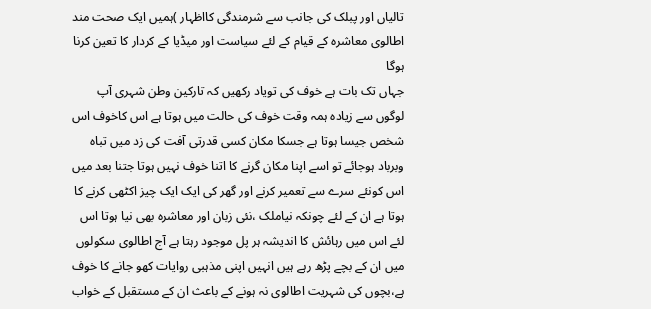تالیاں اور پبلک کی جانب سے شرمندگی کااظہار )ہمیں ایک صحت مند اطالوی معاشرہ کے قیام کے لئے سیاست اور میڈیا کے کردار کا تعین کرنا ہوگا
جہاں تک بات ہے خوف کی تویاد رکھیں کہ تارکین وطن شہری آپ لوگوں سے زیادہ ہمہ وقت خوف کی حالت میں ہوتا ہے اس کاخوف اس شخص جیسا ہوتا ہے جسکا مکان کسی قدرتی آفت کی زد میں تباہ وبرباد ہوجائے تو اسے اپنا مکان گرنے کا اتنا خوف نہیں ہوتا جتنا بعد میں اس کونئے سرے سے تعمیر کرنے اور گھر کی ایک ایک چیز اکٹھی کرنے کا ہوتا ہے ان کے لئے چونکہ نیاملک ،نئی زبان اور معاشرہ بھی نیا ہوتا اس لئے اس میں رہائش کا اندیشہ ہر پل موجود رہتا ہے آج اطالوی سکولوں میں ان کے بچے پڑھ رہے ہیں انہیں اپنی مذہبی روایات کھو جانے کا خوف ہے،بچوں کی شہریت اطالوی نہ ہونے کے باعث ان کے مستقبل کے خواب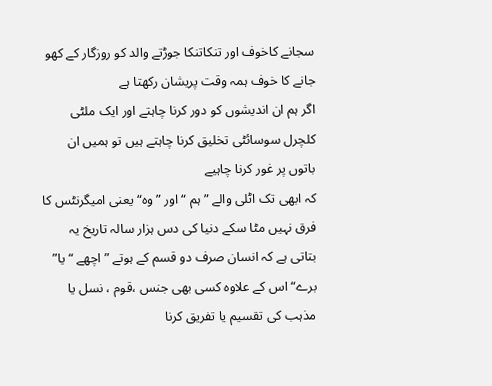سجانے کاخوف اور تنکاتنکا جوڑتے والد کو روزگار کے کھو جانے کا خوف ہمہ وقت پریشان رکھتا ہے
اگر ہم ان اندیشوں کو دور کرنا چاہتے اور ایک ملٹی کلچرل سوسائٹی تخلیق کرنا چاہتے ہیں تو ہمیں ان باتوں پر غور کرنا چاہیے
کہ ابھی تک اٹلی والے ”ہم “ اور ”وہ“ یعنی امیگرنٹس کا فرق نہیں مٹا سکے دنیا کی دس ہزار سالہ تاریخ یہ بتاتی ہے کہ انسان صرف دو قسم کے ہوتے ”اچھے “یا” برے“ اس کے علاوہ کسی بھی جنس ،قوم ، نسل یا مذہب کی تقسیم یا تفریق کرنا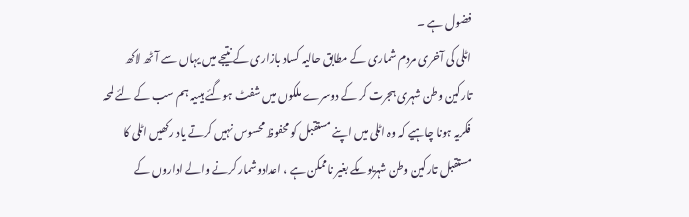فضول ہے ۔
اٹلی کی آخری مردم شماری کے مطابق حالیہ کساد بازاری کے نتیجے میں یہاں سے آٹھ لاکھ تارکین وطن شہری ہجرت کر کے دوسرے ملکوں میں شفٹ ہوگئے ہیںیہ ہم سب کے لئے لمحہ فکریہ ہونا چاہیے کہ وہ اٹلی میں اپنے مستقبل کو محفوظ محسوس نہیں کرتے یاد رکھیں اٹلی کا مستقبل تارکین وطن شہریوںکے بغیر ناممکن ہے ، اعدادوشمار کرنے والے اداروں کے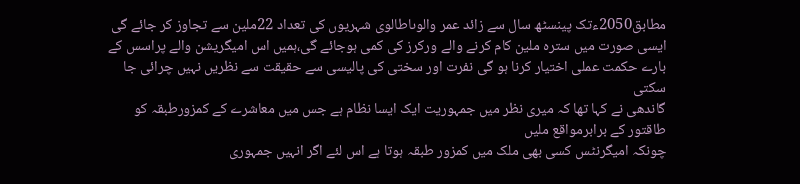مطابق2050ءتک پینسٹھ سال سے زائد عمر والوںاطالوی شہریوں کی تعداد 22ملین سے تجاوز کر جائے گی ایسی صورت میں سترہ ملین کام کرنے والے ورکرز کی کمی ہوجائے گی،ہمیں اس امیگریشن والے پراسس کے بارے حکمت عملی اختیار کرنا ہو گی نفرت اور سختی کی پالیسی سے حقیقت سے نظریں نہیں چرائی جا سکتی
گاندھی نے کہا تھا کہ میری نظر میں جمہوریت ایک ایسا نظام ہے جس میں معاشرے کے کمزورطبقہ کو طاقتور کے برابرمواقع ملیں
چونکہ امیگرنٹس کسی بھی ملک میں کمزور طبقہ ہوتا ہے اس لئے اگر انہیں جمہوری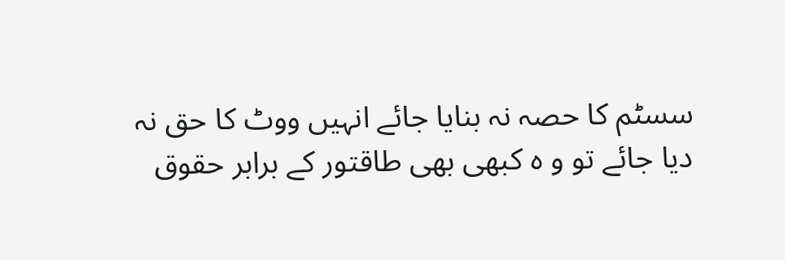سسٹم کا حصہ نہ بنایا جائے انہیں ووٹ کا حق نہ دیا جائے تو و ہ کبھی بھی طاقتور کے برابر حقوق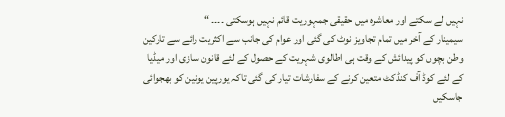نہیں لے سکتے اور معاشرہ میں حقیقی جمہوریت قائم نہیں ہوسکتی ۔۔۔۔ “
سیمینار کے آخر میں تمام تجاویز نوٹ کی گئی اور عوام کی جانب سے اکثریت رائے سے تارکین وطن بچوں کو پیدائش کے وقت ہی اطالوی شہریت کے حصول کے لئے قانون سازی اور میڈیا کے لئے کوڈ آف کنڈکٹ متعین کرنے کے سفارشات تیار کی گئی تاکہ یورپین یونین کو بھجوائی جاسکیں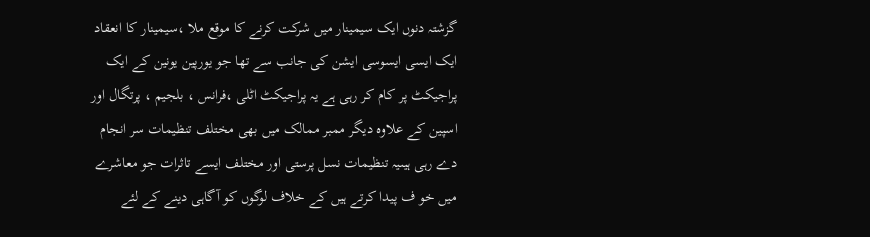گزشتہ دنوں ایک سیمینار میں شرکت کرنے کا موقع ملا ،سیمینار کا انعقاد ایک ایسی ایسوسی ایشن کی جانب سے تھا جو یورپین یونین کے ایک پراجیکٹ پر کام کر رہی ہے یہ پراجیکٹ اٹلی ،فرانس ، بلجیم ، پرتگال اور اسپین کے علاوہ دیگر ممبر ممالک میں بھی مختلف تنظیمات سر انجام دے رہی ہیںیہ تنظیمات نسل پرستی اور مختلف ایسے تاثرات جو معاشرے میں خو ف پیدا کرتے ہیں کے خلاف لوگوں کو آگاہی دینے کے لئے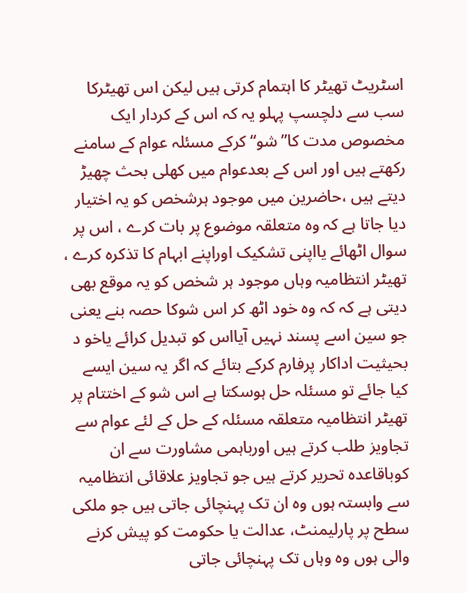اسٹریٹ تھیٹر کا اہتمام کرتی ہیں لیکن اس تھیٹرکا سب سے دلچسپ پہلو یہ کہ اس کے کردار ایک مخصوص مدت کا” شو“ کرکے مسئلہ عوام کے سامنے رکھتے ہیں اور اس کے بعدعوام میں کھلی بحث چھیڑ دیتے ہیں ،حاضرین میں موجود ہرشخص کو یہ اختیار دیا جاتا ہے کہ وہ متعلقہ موضوع پر بات کرے ، اس پر سوال اٹھائے یااپنی تشکیک اوراپنے ابہام کا تذکرہ کرے ، تھیٹر انتظامیہ وہاں موجود ہر شخص کو یہ موقع بھی دیتی ہے کہ کہ وہ خود اٹھ کر اس شوکا حصہ بنے یعنی جو سین اسے پسند نہیں آیااس کو تبدیل کرائے یاخو د بحیثیت اداکار پرفارم کرکے بتائے کہ اگر یہ سین ایسے کیا جائے تو مسئلہ حل ہوسکتا ہے اس شو کے اختتام پر تھیٹر انتظامیہ متعلقہ مسئلہ کے حل کے لئے عوام سے تجاویز طلب کرتے ہیں اورباہمی مشاورت سے ان کوباقاعدہ تحریر کرتے ہیں جو تجاویز علاقائی انتظامیہ سے وابستہ ہوں وہ ان تک پہنچائی جاتی ہیں جو ملکی سطح پر پارلیمنٹ، عدالت یا حکومت کو پیش کرنے والی ہوں وہ وہاں تک پہنچائی جاتی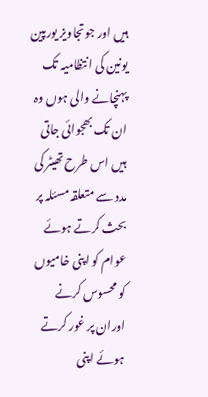ہیں اور جوتجاویز یورپین یونین کی انتظامیہ تک پہنچانے والی ہوں وہ ان تک بھجوائی جاتی ہیں اس طرح تھیٹر کی مدد سے متعلقہ مسئلہ پر بحث کرتے ہوئے عوام کو اپنی خامیوں کو محسوس کرنے اوران پر غور کرتے ہوئے اپنی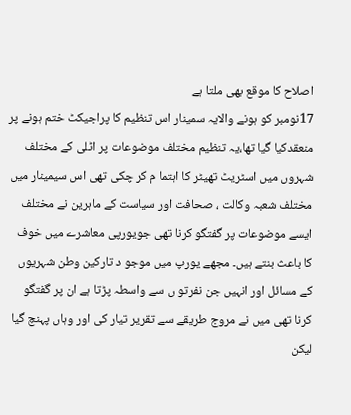اصلاح کا موقع بھی ملتا ہے
17نومبر کو ہونے والایہ سمینار اس تنظیم کا پراجیکٹ ختم ہونے پر منعقدکیا گیا تھا،یہ تنظیم مختلف موضوعات پر اٹلی کے مختلف شہروں میں اسٹریٹ تھیٹر کا اہتما م کر چکی تھی اس سیمینار میں مختلف شعبہ وکالت ، صحافت اور سیاست کے ماہرین نے مختلف ایسے موضوعات پر گفتگو کرنا تھی جویورپی معاشرے میں خوف کا باعث بنتے ہیں۔ مجھے یورپ میں موجو د تارکین وطن شہریوں کے مسائل اور انہیں جن نفرتو ں سے واسطہ پڑتا ہے ان پر گفتگو کرنا تھی میں نے مروج طریقے سے تقریر تیار کی اور وہاں پہنچ گیا لیکن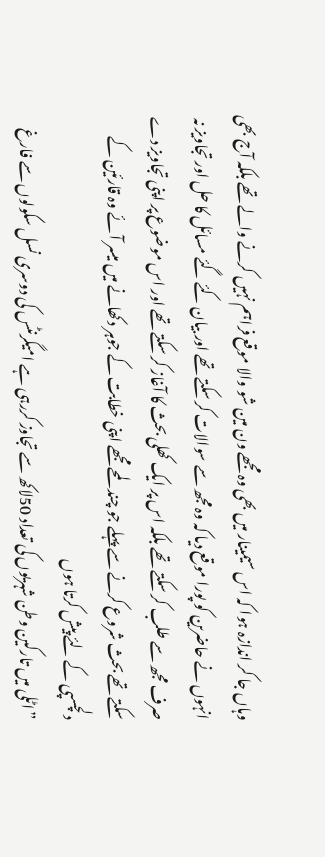وہاں جا کر اندازہ ہوا کہ اس سیمینار میں بھی وہ مجھے ون مین شو والا موقع فراہم نہیں کرنے والے تھے بلکہ آج بھی انہوں نے حاضرین کو پورا موقع دیا کہ وہ مجھ سے سوالات کر سکتے تھے اور بیان کئے گئے مسائل کا حل اور تجاویز نہ صرف مجھ سے طلب کر سکتے تھے بلکہ اس پر ایک کھلی بحث کا آغاز کر سکتے تھے اور اس موضوع پر اپنی تجاویز دے سکتے تھے بحث شروع کرنے سے پہلے جو چند لمحے مجھے اپنی خطابت کے جوہر دکھانے میں میسر آئے وہ قارئین کے دلچسپی کے لئے پیش کرتا ہوں
”اٹلی میں تارکین وطن شہریوں کی تعداد 50لاکھ سے تجاوز کررہی ہے امیگرنٹس کی دوسری نسل سکولوں سے فارغ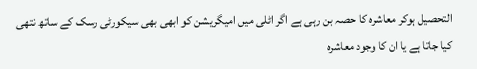التحصیل ہوکر معاشرہ کا حصہ بن رہی ہے اگر اٹلی میں امیگریشن کو ابھی بھی سیکورٹی رسک کے ساتھ نتھی کیا جاتا ہے یا ان کا وجود معاشرہ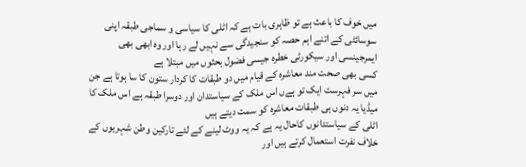میں خوف کا باعث ہے تو ظاہری بات ہے کہ اٹلی کا سیاسی و سماجی طبقہ اپنی سوسائٹی کے اتنے اہم حصہ کو سنجیدگی سے نہیں لے رہا اور وہ ابھی بھی ایمرجینسی اور سیکورٹی خطرہ جیسی فضول بحثوں میں مبتلا ہے
کسی بھی صحت مند معاشرہ کے قیام میں دو طبقات کا کردار ستون کا سا ہوتا ہے جن میں سر فہرست ایک تو ہےں اس ملک کے سیاستدان اور دوسرا طبقہ ہے اس ملک کا میڈیا یہ دنوں ہی طبقات معاشرہ کو سمت دیتے ہیں
اٹلی کے سیاستدانوں کاحال یہ ہے کہ یہ ووٹ لینے کے لئے تارکین وطن شہریوں کے خلاف نفرت استعمال کرتے ہیں اور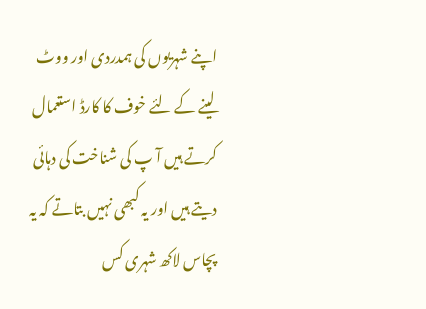اپنے شہریوں کی ہمدردی اور ووٹ لینے کے لئے خوف کا کارڈ استعمال کرتے ہیں آ پ کی شناخت کی دہائی دیتے ہیں اور یہ کبھی نہیں بتاتے کہ یہ پچاس لاکھ شہری کس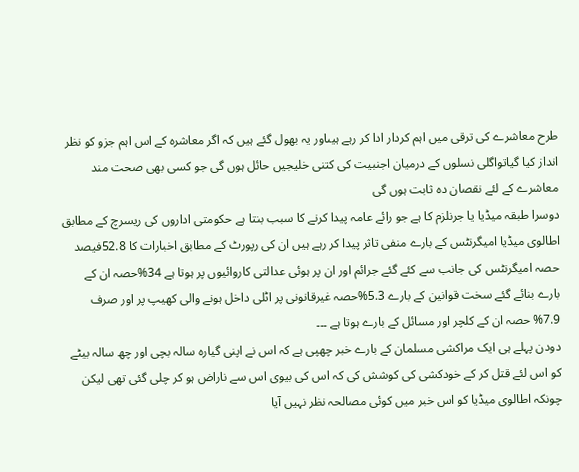طرح معاشرے کی ترقی میں اہم کردار ادا کر رہے ہیںاور یہ بھول گئے ہیں کہ اگر معاشرہ کے اس اہم جزو کو نظر انداز کیا گیاتواگلی نسلوں کے درمیان اجنبیت کی کتنی خلیجیں حائل ہوں گی جو کسی بھی صحت مند معاشرے کے لئے نقصان دہ ثابت ہوں گی
دوسرا طبقہ میڈیا یا جرنلزم کا ہے جو رائے عامہ پیدا کرنے کا سبب بنتا ہے حکومتی اداروں کی ریسرچ کے مطابق اطالوی میڈیا امیگرنٹس کے بارے منفی تاثر پیدا کر رہے ہیں ان کی رپورٹ کے مطابق اخبارات کا 52.8فیصد حصہ امیگرنٹس کی جانب سے کئے گئے جرائم اور ان پر ہوئی عدالتی کاروائیوں پر ہوتا ہے 34%حصہ ان کے بارے بنائے گئے سخت قوانین کے بارے 5.3%حصہ غیرقانونی پر اٹلی داخل ہونے والی کھیپ پر اور صرف 7.9% حصہ ان کے کلچر اور مسائل کے بارے ہوتا ہے ۔۔۔
دودن پہلے ہی ایک مراکشی مسلمان کے بارے خبر چھپی ہے کہ اس نے اپنی گیارہ سالہ بچی اور چھ سالہ بیٹے کو اس لئے قتل کر کے خودکشی کی کوشش کی کہ اس کی بیوی اس سے ناراض ہو کر چلی گئی تھی لیکن چونکہ اطالوی میڈیا کو اس خبر میں کوئی مصالحہ نظر نہیں آیا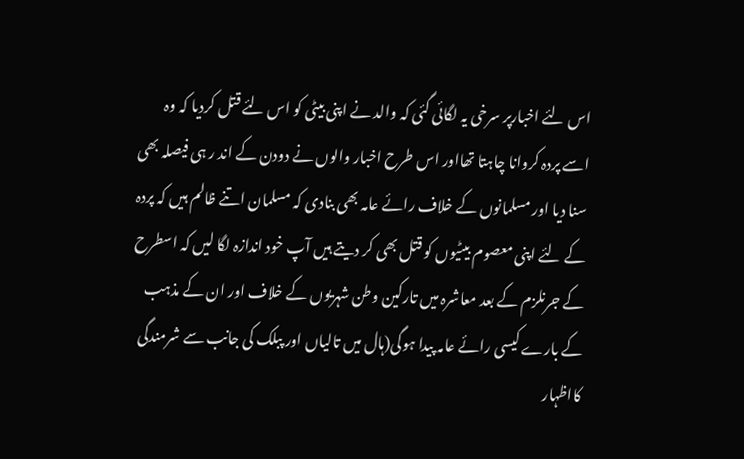اس لئے اخبارپر سرخی یہ لگائی گئی کہ والد نے اپنی بیٹی کو اس لئے قتل کردیا کہ وہ اسے پردہ کروانا چاہتا تھااور اس طرح اخبار والوں نے دودن کے اند ر ہی فیصلہ بھی سنا دیا اور مسلمانوں کے خلاف رائے عامہ بھی بنادی کہ مسلمان اتنے ظالم ہیں کہ پردہ کے لئے اپنی معصوم بیٹیوں کو قتل بھی کر دیتے ہیں آپ خود اندازہ لگا لیں کہ اسطرح کے جرنلزم کے بعد معاشرہ میں تارکین وطن شہریوں کے خلاف اور ان کے مذہب کے بارے کیسی رائے عامہ پیدا ہوگی(ہال میں تالیاں اور پبلک کی جانب سے شرمندگی کااظہار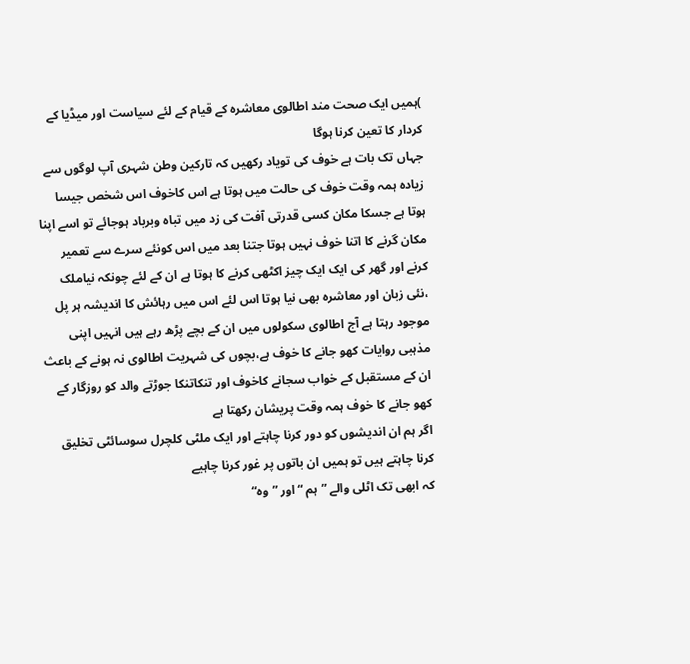)ہمیں ایک صحت مند اطالوی معاشرہ کے قیام کے لئے سیاست اور میڈیا کے کردار کا تعین کرنا ہوگا
جہاں تک بات ہے خوف کی تویاد رکھیں کہ تارکین وطن شہری آپ لوگوں سے زیادہ ہمہ وقت خوف کی حالت میں ہوتا ہے اس کاخوف اس شخص جیسا ہوتا ہے جسکا مکان کسی قدرتی آفت کی زد میں تباہ وبرباد ہوجائے تو اسے اپنا مکان گرنے کا اتنا خوف نہیں ہوتا جتنا بعد میں اس کونئے سرے سے تعمیر کرنے اور گھر کی ایک ایک چیز اکٹھی کرنے کا ہوتا ہے ان کے لئے چونکہ نیاملک ،نئی زبان اور معاشرہ بھی نیا ہوتا اس لئے اس میں رہائش کا اندیشہ ہر پل موجود رہتا ہے آج اطالوی سکولوں میں ان کے بچے پڑھ رہے ہیں انہیں اپنی مذہبی روایات کھو جانے کا خوف ہے،بچوں کی شہریت اطالوی نہ ہونے کے باعث ان کے مستقبل کے خواب سجانے کاخوف اور تنکاتنکا جوڑتے والد کو روزگار کے کھو جانے کا خوف ہمہ وقت پریشان رکھتا ہے
اگر ہم ان اندیشوں کو دور کرنا چاہتے اور ایک ملٹی کلچرل سوسائٹی تخلیق کرنا چاہتے ہیں تو ہمیں ان باتوں پر غور کرنا چاہیے
کہ ابھی تک اٹلی والے ”ہم “ اور ”وہ“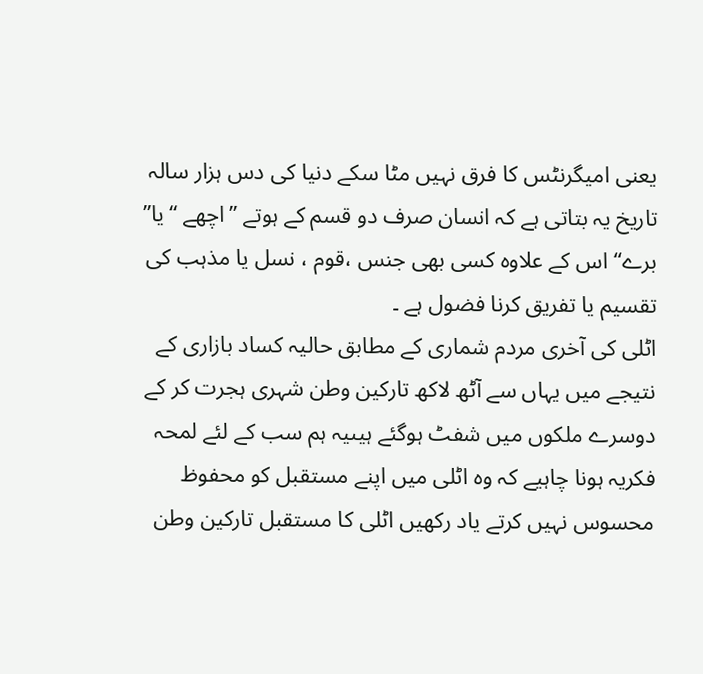یعنی امیگرنٹس کا فرق نہیں مٹا سکے دنیا کی دس ہزار سالہ تاریخ یہ بتاتی ہے کہ انسان صرف دو قسم کے ہوتے ”اچھے “یا” برے“ اس کے علاوہ کسی بھی جنس ،قوم ، نسل یا مذہب کی تقسیم یا تفریق کرنا فضول ہے ۔
اٹلی کی آخری مردم شماری کے مطابق حالیہ کساد بازاری کے نتیجے میں یہاں سے آٹھ لاکھ تارکین وطن شہری ہجرت کر کے دوسرے ملکوں میں شفٹ ہوگئے ہیںیہ ہم سب کے لئے لمحہ فکریہ ہونا چاہیے کہ وہ اٹلی میں اپنے مستقبل کو محفوظ محسوس نہیں کرتے یاد رکھیں اٹلی کا مستقبل تارکین وطن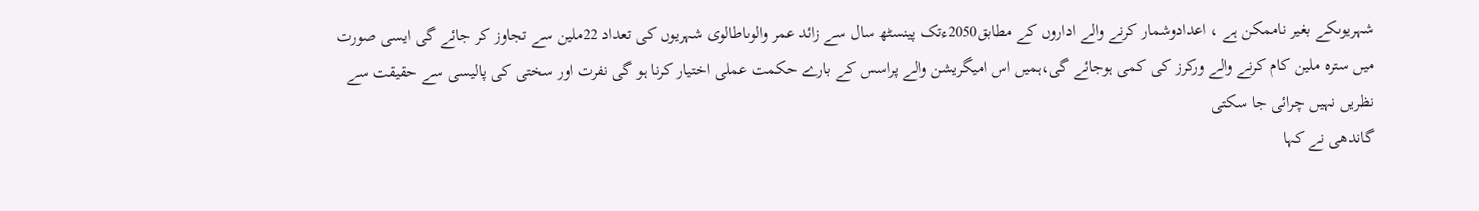شہریوںکے بغیر ناممکن ہے ، اعدادوشمار کرنے والے اداروں کے مطابق2050ءتک پینسٹھ سال سے زائد عمر والوںاطالوی شہریوں کی تعداد 22ملین سے تجاوز کر جائے گی ایسی صورت میں سترہ ملین کام کرنے والے ورکرز کی کمی ہوجائے گی،ہمیں اس امیگریشن والے پراسس کے بارے حکمت عملی اختیار کرنا ہو گی نفرت اور سختی کی پالیسی سے حقیقت سے نظریں نہیں چرائی جا سکتی
گاندھی نے کہا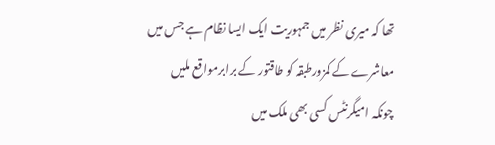تھا کہ میری نظر میں جمہوریت ایک ایسا نظام ہے جس میں معاشرے کے کمزورطبقہ کو طاقتور کے برابرمواقع ملیں
چونکہ امیگرنٹس کسی بھی ملک میں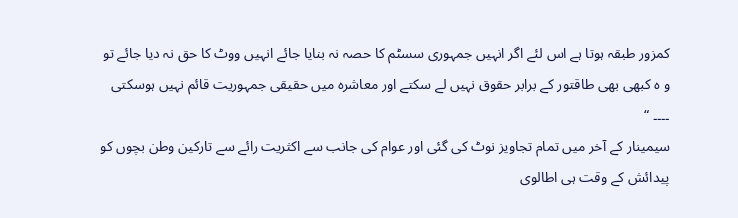کمزور طبقہ ہوتا ہے اس لئے اگر انہیں جمہوری سسٹم کا حصہ نہ بنایا جائے انہیں ووٹ کا حق نہ دیا جائے تو و ہ کبھی بھی طاقتور کے برابر حقوق نہیں لے سکتے اور معاشرہ میں حقیقی جمہوریت قائم نہیں ہوسکتی ۔۔۔۔ “
سیمینار کے آخر میں تمام تجاویز نوٹ کی گئی اور عوام کی جانب سے اکثریت رائے سے تارکین وطن بچوں کو پیدائش کے وقت ہی اطالوی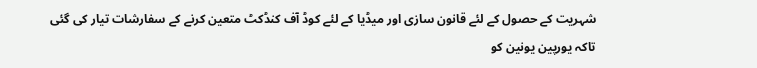شہریت کے حصول کے لئے قانون سازی اور میڈیا کے لئے کوڈ آف کنڈکٹ متعین کرنے کے سفارشات تیار کی گئی تاکہ یورپین یونین کو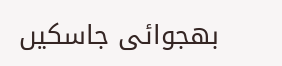بھجوائی جاسکیں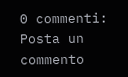0 commenti:
Posta un commento